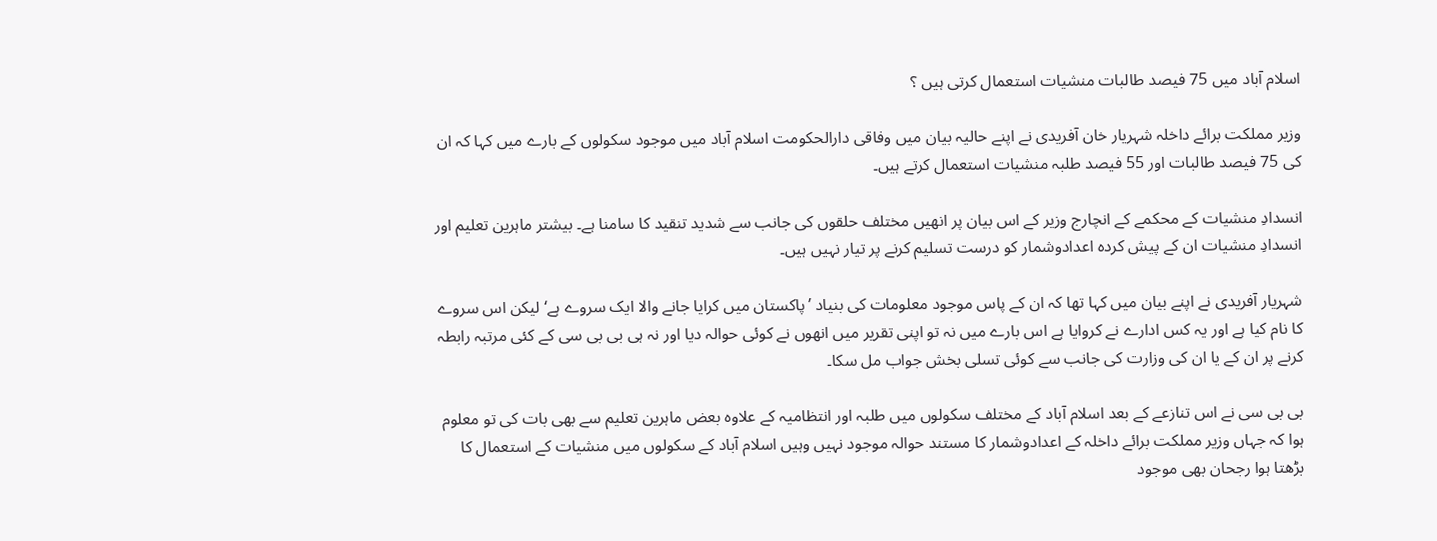اسلام آباد میں 75 فیصد طالبات منشیات استعمال کرتی ہیں ؟

وزیر مملکت برائے داخلہ شہریار خان آفریدی نے اپنے حالیہ بیان میں وفاقی دارالحکومت اسلام آباد میں موجود سکولوں کے بارے میں کہا کہ ان کی 75 فیصد طالبات اور 55 فیصد طلبہ منشیات استعمال کرتے ہیں۔

انسدادِ منشیات کے محکمے کے انچارج وزیر کے اس بیان پر انھیں مختلف حلقوں کی جانب سے شدید تنقید کا سامنا ہے۔ بیشتر ماہرین تعلیم اور انسدادِ منشیات ان کے پیش کردہ اعدادوشمار کو درست تسلیم کرنے پر تیار نہیں ہیں۔

شہریار آفریدی نے اپنے بیان میں کہا تھا کہ ان کے پاس موجود معلومات کی بنیاد ’پاکستان میں کرایا جانے والا ایک سروے ہے‘ لیکن اس سروے کا نام کیا ہے اور یہ کس ادارے نے کروایا ہے اس بارے میں نہ تو اپنی تقریر میں انھوں نے کوئی حوالہ دیا اور نہ ہی بی بی سی کے کئی مرتبہ رابطہ کرنے پر ان کے یا ان کی وزارت کی جانب سے کوئی تسلی بخش جواب مل سکا۔

بی بی سی نے اس تنازعے کے بعد اسلام آباد کے مختلف سکولوں میں طلبہ اور انتظامیہ کے علاوہ بعض ماہرین تعلیم سے بھی بات کی تو معلوم ہوا کہ جہاں وزیر مملکت برائے داخلہ کے اعدادوشمار کا مستند حوالہ موجود نہیں وہیں اسلام آباد کے سکولوں میں منشیات کے استعمال کا بڑھتا ہوا رجحان بھی موجود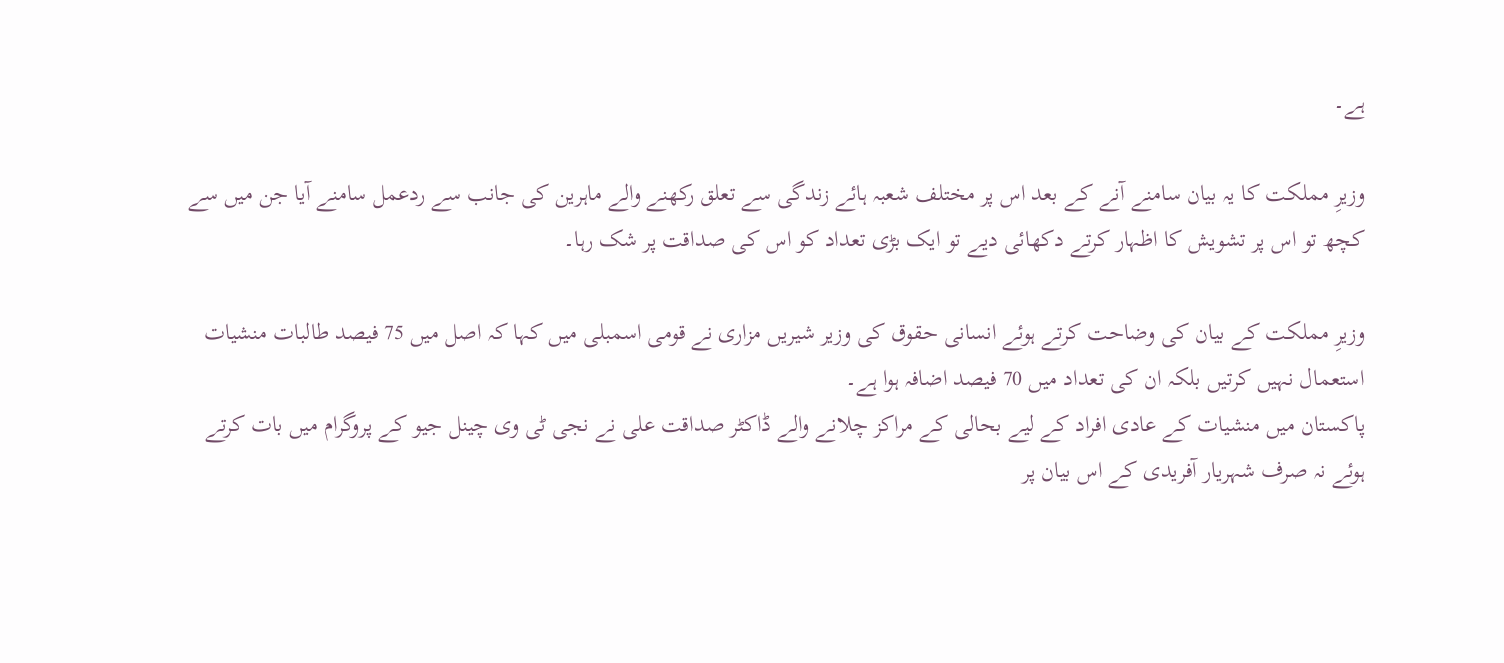ہے۔

وزیرِ مملکت کا یہ بیان سامنے آنے کے بعد اس پر مختلف شعبہ ہائے زندگی سے تعلق رکھنے والے ماہرین کی جانب سے ردعمل سامنے آیا جن میں سے کچھ تو اس پر تشویش کا اظہار کرتے دکھائی دیے تو ایک بڑی تعداد کو اس کی صداقت پر شک رہا۔

وزیرِ مملکت کے بیان کی وضاحت کرتے ہوئے انسانی حقوق کی وزیر شیریں مزاری نے قومی اسمبلی میں کہا کہ اصل میں 75 فیصد طالبات منشیات استعمال نہیں کرتیں بلکہ ان کی تعداد میں 70 فیصد اضافہ ہوا ہے۔
پاکستان میں منشیات کے عادی افراد کے لیے بحالی کے مراکز چلانے والے ڈاکٹر صداقت علی نے نجی ٹی وی چینل جیو کے پروگرام میں بات کرتے ہوئے نہ صرف شہریار آفریدی کے اس بیان پر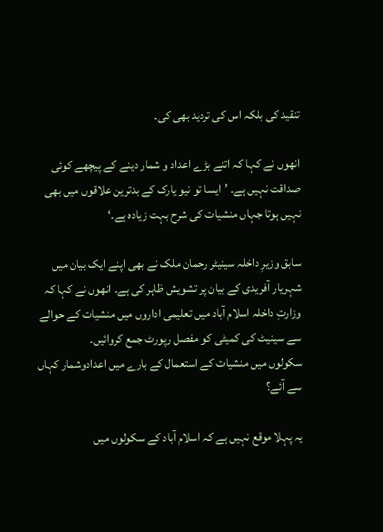تنقید کی بلکہ اس کی تردید بھی کی۔

انھوں نے کہا کہ اتنے بڑے اعداد و شمار دینے کے پیچھے کوئی صداقت نہیں ہے۔ ’ایسا تو نیو یارک کے بدترین علاقوں میں بھی نہیں ہوتا جہاں منشیات کی شرح بہت زیادہ ہے۔‘

سابق وزیرِ داخلہ سینیٹر رحمان ملک نے بھی اپنے ایک بیان میں شہریار آفریدی کے بیان پر تشویش ظاہر کی ہے۔ انھوں نے کہا کہ وزارتِ داخلہ اسلام آباد میں تعلیمی اداروں میں منشیات کے حوالے سے سینیٹ کی کمیٹی کو مفصل رپورٹ جمع کروائیں۔
سکولوں میں منشیات کے استعمال کے بارے میں اعدادوشمار کہاں سے آئے؟

یہ پہلا موقع نہیں ہے کہ اسلام آباد کے سکولوں میں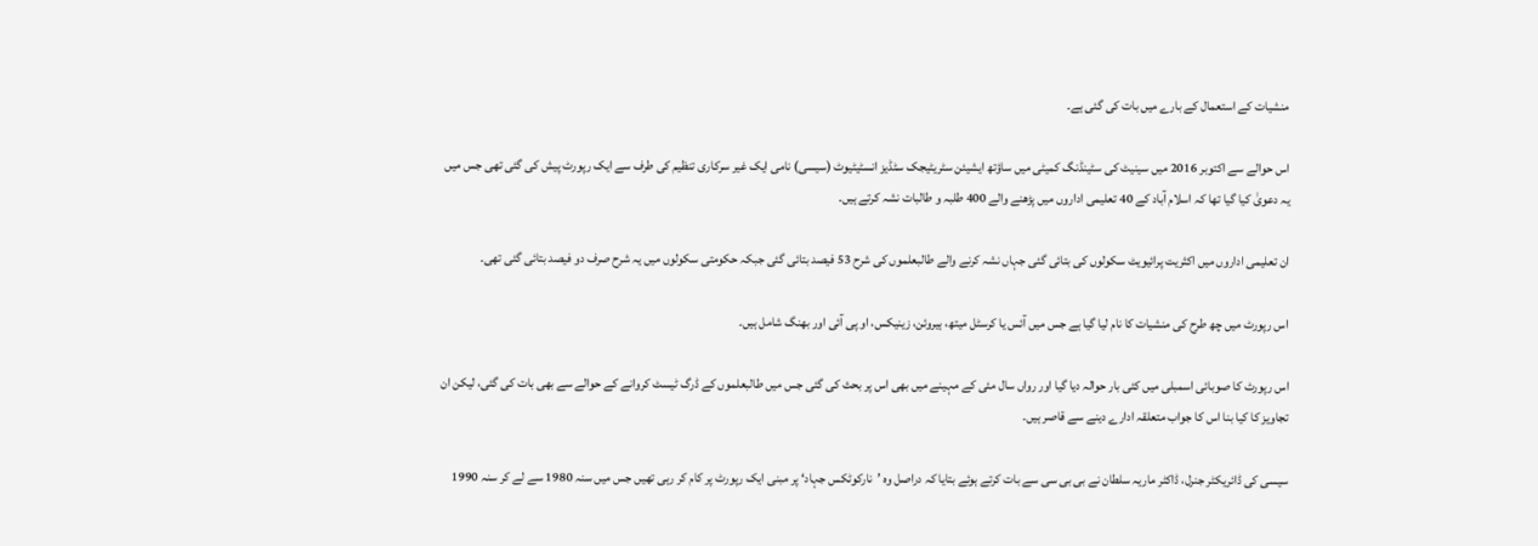منشیات کے استعمال کے بارے میں بات کی گئی ہے۔

اس حوالے سے اکتوبر 2016 میں سینیٹ کی سٹینڈنگ کمیٹی میں ساؤتھ ایشیئن سٹریٹیجک سٹڈیز انسٹیٹیوٹ (سیسی) نامی ایک غیر سرکاری تنظیم کی طرف سے ایک رپورٹ پیش کی گئی تھی جس میں یہ دعویٰ کیا گیا تھا کہ اسلام آباد کے 40 تعلیمی اداروں میں پڑھنے والے 400 طلبہ و طالبات نشہ کرتے ہیں۔

ان تعلیمی اداروں میں اکثریت پرائیویٹ سکولوں کی بتائی گئی جہاں نشہ کرنے والے طالبعلموں کی شرح 53 فیصد بتائی گئی جبکہ حکومتی سکولوں میں یہ شرح صرف دو فیصد بتائی گئی تھی۔

اس رپورٹ میں چھ طرح کی منشیات کا نام لیا گیا ہے جس میں آئس یا کرسٹل میتھ، ہیروئن، زینیکس، او پی آئی اور بھنگ شامل ہیں۔

اس رپورٹ کا صوبائی اسمبلی میں کئی بار حوالہ دیا گیا اور رواں سال مئی کے مہینے میں بھی اس پر بحث کی گئی جس میں طالبعلموں کے ڈرگ ٹیسٹ کروانے کے حوالے سے بھی بات کی گئی، لیکن ان تجاویز کا کیا بنا اس کا جواب متعلقہ ادارے دینے سے قاصر ہیں۔

سیسی کی ڈائریکٹر جنرل، ڈاکٹر ماریہ سلطان نے بی بی سی سے بات کرتے ہوئے بتایا کہ دراصل وہ ’نارکوٹکس جہاد‘ پر مبنی ایک رپورٹ پر کام کر رہی تھیں جس میں سنہ 1980 سے لے کر سنہ 1990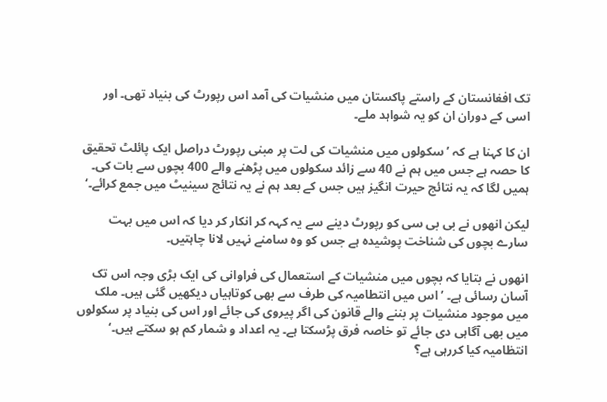تک افغانستان کے راستے پاکستان میں منشیات کی آمد اس رپورٹ کی بنیاد تھی۔ اور اسی کے دوران ان کو یہ شواہد ملے۔

ان کا کہنا ہے کہ ’سکولوں میں منشیات کی لت پر مبنی رپورٹ دراصل ایک پائلٹ تحقیق کا حصہ ہے جس میں ہم نے 40 سے زائد سکولوں میں پڑھنے والے 400 بچوں سے بات کی۔ ہمیں لگا کہ یہ نتائج حیرت انگیز ہیں جس کے بعد ہم نے یہ نتائج سینیٹ میں جمع کرائے۔‘

لیکن انھوں نے بی بی سی کو رپورٹ دینے سے یہ کہہ کر انکار کر دیا کہ اس میں بہت سارے بچوں کی شناخت پوشیدہ ہے جس کو وہ سامنے نہیں لانا چاہتیں۔

انھوں نے بتایا کہ بچوں میں منشیات کے استعمال کی فراوانی کی ایک بڑی وجہ اس تک آسان رسائی ہے۔ ’اس میں انتطامیہ کی طرف سے بھی کوتاہیاں دیکھیں گئی ہیں۔ ملک میں موجود منشیات پر بننے والے قانون کی اگر پیروی کی جائے اور اس کی بنیاد پر سکولوں میں بھی آگاہی دی جائے تو خاصہ فرق پڑسکتا ہے۔ یہ اعداد و شمار کم ہو سکتے ہیں۔‘
انتظامیہ کیا کررہی ہے؟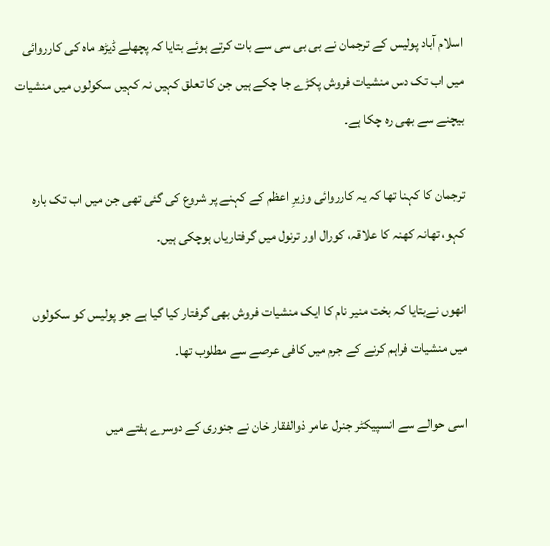اسلام آباد پولیس کے ترجمان نے بی بی سی سے بات کرتے ہوئے بتایا کہ پچھلے ڈیڑھ ماہ کی کارروائی میں اب تک دس منشیات فروش پکڑے جا چکے ہیں جن کا تعلق کہیں نہ کہیں سکولوں میں منشیات بیچنے سے بھی رہ چکا ہے۔

ترجمان کا کہنا تھا کہ یہ کارروائی وزیرِ اعظم کے کہنے پر شروع کی گئی تھی جن میں اب تک بارہ کہو، تھانہ کھنہ کا علاقہ، کورال اور ترنول میں گرفتاریاں ہوچکی ہیں۔

انھوں نےبتایا کہ بخت منیر نام کا ایک منشیات فروش بھی گرفتار کیا گیا ہے جو پولیس کو سکولوں میں منشیات فراہم کرنے کے جرم میں کافی عرصے سے مطلوب تھا۔

اسی حوالے سے انسپیکٹر جنرل عامر ذوالفقار خان نے جنوری کے دوسرے ہفتے میں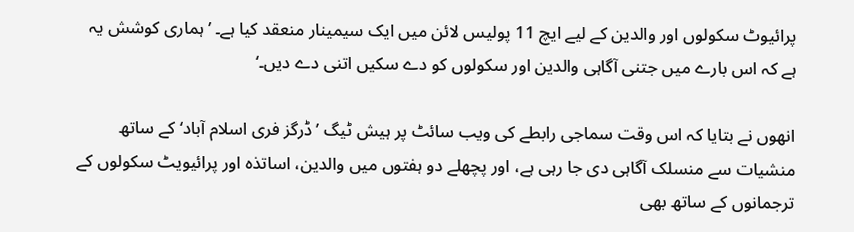پرائیوٹ سکولوں اور والدین کے لیے ایچ 11 پولیس لائن میں ایک سیمینار منعقد کیا ہے۔ ’ہماری کوشش یہ ہے کہ اس بارے میں جتنی آگاہی والدین اور سکولوں کو دے سکیں اتنی دے دیں۔‘

انھوں نے بتایا کہ اس وقت سماجی رابطے کی ویب سائٹ پر ہیش ٹیگ ’ڈرگز فری اسلام آباد‘ کے ساتھ منشیات سے منسلک آگاہی دی جا رہی ہے، اور پچھلے دو ہفتوں میں والدین، اساتذہ اور پرائیویٹ سکولوں کے ترجمانوں کے ساتھ بھی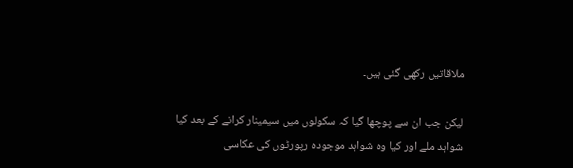ملاقاتیں رکھی گئی ہیں۔

لیکن جب ان سے پوچھا گیا کہ سکولوں میں سیمینار کرانے کے بعد کیا شواہد ملے اور کیا وہ شواہد موجودہ رپورٹوں کی عکاسی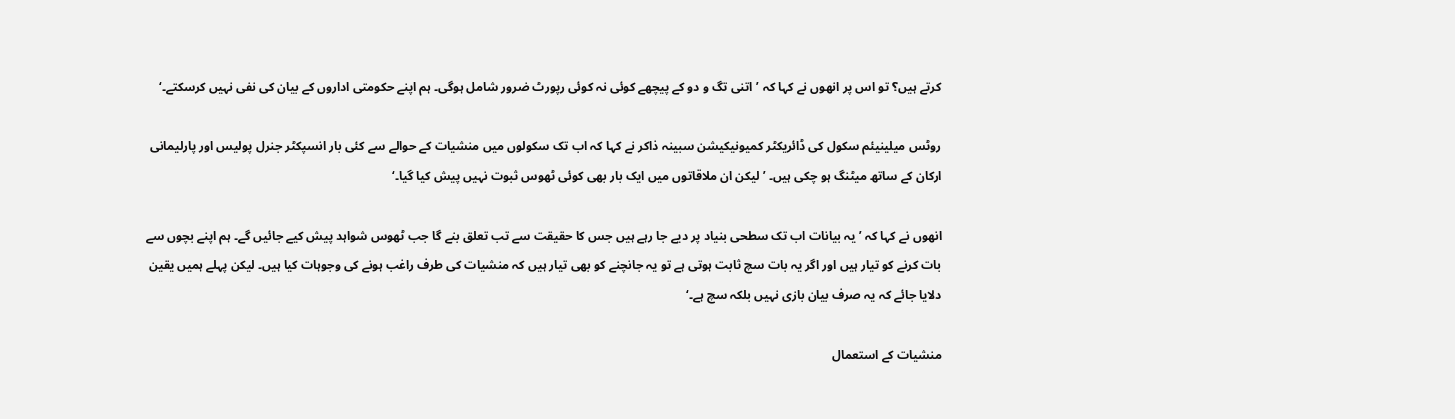کرتے ہیں؟ تو اس پر انھوں نے کہا کہ ’اتنی تگ و دو کے پیچھے کوئی نہ کوئی رپورٹ ضرور شامل ہوگی۔ ہم اپنے حکومتی اداروں کے بیان کی نفی نہیں کرسکتے۔‘

روٹس میلینیئم سکول کی ڈائریکٹر کمیونیکیشن سبینہ ذاکر نے کہا کہ اب تک سکولوں میں منشیات کے حوالے سے کئی بار انسپکٹر جنرل پولیس اور پارلیمانی ارکان کے ساتھ میٹنگ ہو چکی ہیں۔ ’لیکن ان ملاقاتوں میں ایک بار بھی کوئی ٹھوس ثبوت نہیں پیش کیا گیا۔‘

انھوں نے کہا کہ ’یہ بیانات اب تک سطحی بنیاد پر دیے جا رہے ہیں جس کا حقیقت سے تب تعلق بنے گا جب ٹھوس شواہد پیش کیے جائیں گے۔ ہم اپنے بچوں سے بات کرنے کو تیار ہیں اور اگر یہ بات سچ ثابت ہوتی ہے تو یہ جانچنے کو بھی تیار ہیں کہ منشیات کی طرف راغب ہونے کی وجوہات کیا ہیں۔ لیکن پہلے ہمیں یقین دلایا جائے کہ یہ صرف بیان بازی نہیں بلکہ سچ ہے۔‘

منشیات کے استعمال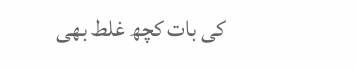کی بات کچھ غلط بھی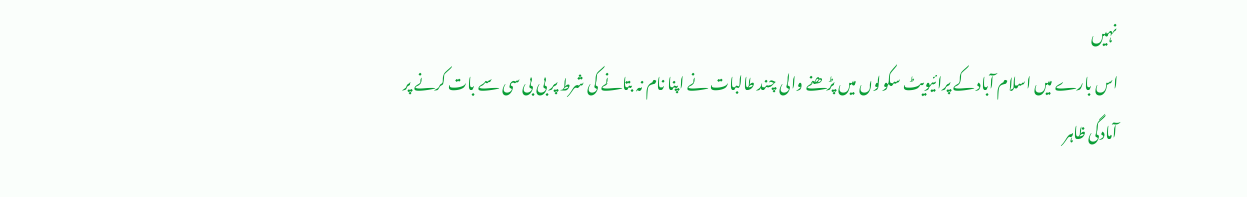نہیں
اس بارے میں اسلام آباد کے پرائیویٹ سکولوں میں پڑھنے والی چند طالبات نے اپنا نام نہ بتانے کی شرط پر بی بی سی سے بات کرنے پر آمادگی ظاہر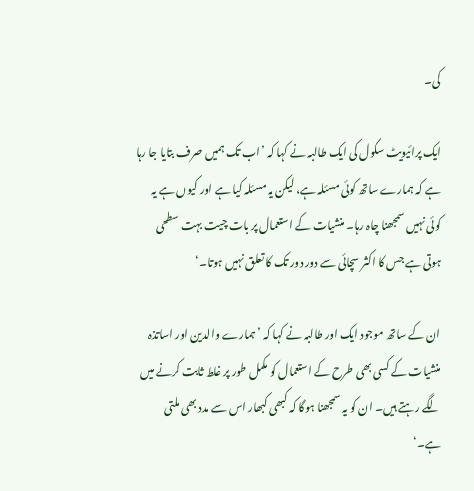کی۔

ایک پرائیویٹ سکول کی ایک طالبہ نے کہا کہ ’اب تک ہمیں صرف بتایا جا رہا ہے کہ ہمارے ساتھ کوئی مسئلہ ہے، لیکن یہ مسئلہ کیا ہے اور کیوں ہے یہ کوئی نہیں سمجھنا چاہ رہا۔ منشیات کے استعمال پر بات چیت بہت سطحی ہوتی ہے جس کا اکثر سچائی سے دور دور تک کا تعلق نہیں ہوتا۔‘

ان کے ساتھ موجود ایک اور طالبہ نے کہا کہ ’ہمارے والدین اور اساتذہ منشیات کے کسی بھی طرح کے استعمال کو مکمل طور پر غلط ثابت کرنے میں لگے رہتے ہیں۔ ان کو یہ سمجھنا ہوگا کہ کبھی کبھار اس سے مدد بھی ملتی ہے۔‘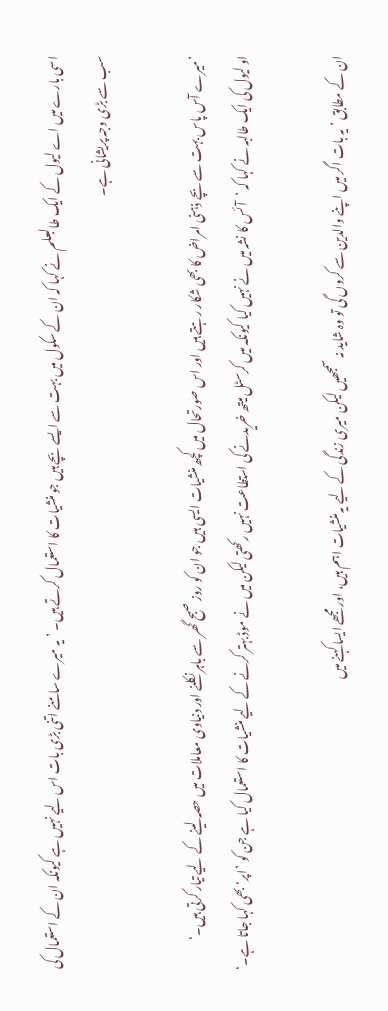اسی بارے میں اے لیول کے ایک طالبعلم نے کہا کہ ان کے سکول میں بہت سے ایسے بچے ہیں جو منشیات کا استعمال کرتے ہیں۔ ’یہ میرے سامنے اتنی بڑی بات اس لیے نہیں ہے کیونکہ ان کے استعمال کی سب سے بڑی وجہ پریشانی ہے۔

’میرے آس پاس بہت سے بچے ذہنی امراض کا بھی شکار رہتے ہیں اور اس صورتحال میں کچھ منشیات ایسی ہیں جو ان کو روز صبح گھر سے باہر نکلنے اور دنیاوی معاملات میں حصہ لینے کے لیے تیار کرتی ہیں۔‘
او لیول کی ایک طالبہ نے کہا کہ ’آئس کا نشہ میں نے نہیں کیا کیونکہ میں کرسٹل میتھ خریدنے کی استطاعت نہیں رکھتی لیکن میں نے موڈ بہتر کرنے کے لیے منشیات کا استعمال کیا ہے جن کو ’اپر‘ بھی کہا جاتا ہے۔‘

ان کے مطابق ’یہ بات اگر میں اپنے والدین سے کروں گی تو وہ شاید نہ سمجھیں لیکن میری زندگی کے لیے یہ منشیات اہم ہیں، اور مجھے ایسا کہنے میں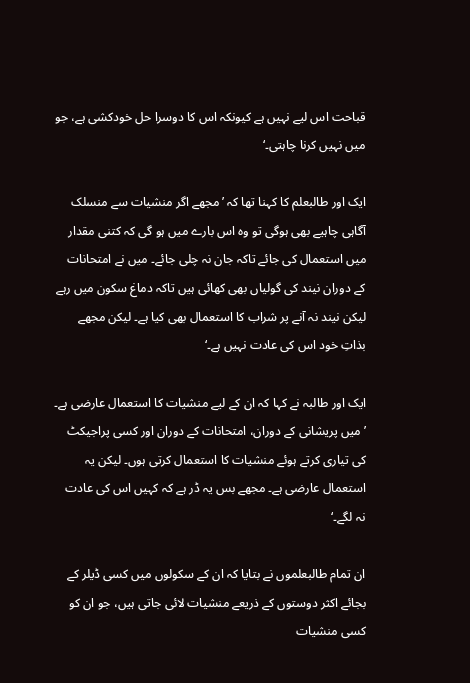قباحت اس لیے نہیں ہے کیونکہ اس کا دوسرا حل خودکشی ہے، جو میں نہیں کرنا چاہتی۔‘

ایک اور طالبعلم کا کہنا تھا کہ ’مجھے اگر منشیات سے منسلک آگاہی چاہیے بھی ہوگی تو وہ اس بارے میں ہو گی کہ کتنی مقدار میں استعمال کی جائے تاکہ جان نہ چلی جائے۔ میں نے امتحانات کے دوران نیند کی گولیاں بھی کھائی ہیں تاکہ دماغ سکون میں رہے لیکن نیند نہ آنے پر شراب کا استعمال بھی کیا ہے۔ لیکن مجھے بذاتِ خود اس کی عادت نہیں ہے۔‘

ایک اور طالبہ نے کہا کہ ان کے لیے منشیات کا استعمال عارضی ہے۔ ’میں پریشانی کے دوران، امتحانات کے دوران اور کسی پراجیکٹ کی تیاری کرتے ہوئے منشیات کا استعمال کرتی ہوں۔ لیکن یہ استعمال عارضی ہے۔ مجھے بس یہ ڈر ہے کہ کہیں اس کی عادت نہ لگے۔‘

ان تمام طالبعلموں نے بتایا کہ ان کے سکولوں میں کسی ڈیلر کے بجائے اکثر دوستوں کے ذریعے منشیات لائی جاتی ہیں، جو ان کو کسی منشیات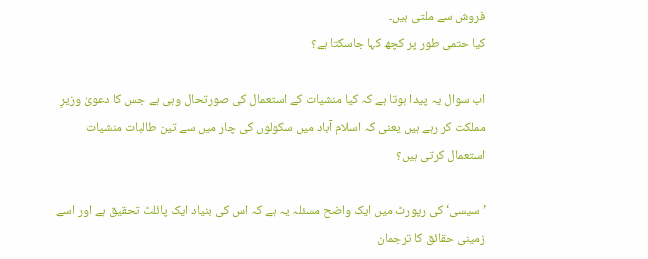فروش سے ملتی ہیں۔
کیا حتمی طور پر کچھ کہا جاسکتا ہے؟

اب سوال یہ پیدا ہوتا ہے کہ کیا منشیات کے استعمال کی صورتحال وہی ہے جس کا دعویٰ وزیرِ مملکت کر رہے ہیں یعنی کہ اسلام آباد میں سکولوں کی چار میں سے تین طالبات منشیات استعمال کرتی ہیں؟

’سیسی‘ کی رپورٹ میں ایک واضح مسئلہ یہ ہے کہ اس کی بنیاد ایک پائلٹ تحقیق ہے اور اسے زمینی حقائق کا ترجمان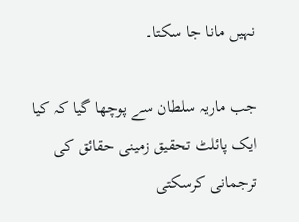نہیں مانا جا سکتا۔

جب ماریہ سلطان سے پوچھا گیا کہ کیا ایک پائلٹ تحقیق زمینی حقائق کی ترجمانی کرسکتی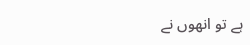ہے تو انھوں نے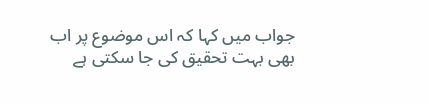جواب میں کہا کہ اس موضوع پر اب بھی بہت تحقیق کی جا سکتی ہے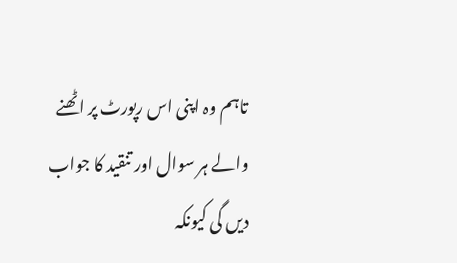تاہم وہ اپنی اس رپورٹ پر اٹھنے والے ہر سوال اور تنقید کا جواب دیں گی کیونکہ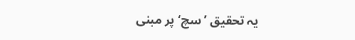یہ تحقیق ’سچ‘ پر مبنی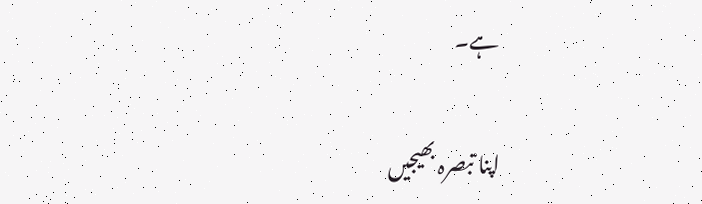ہے۔

اپنا تبصرہ بھیجیں